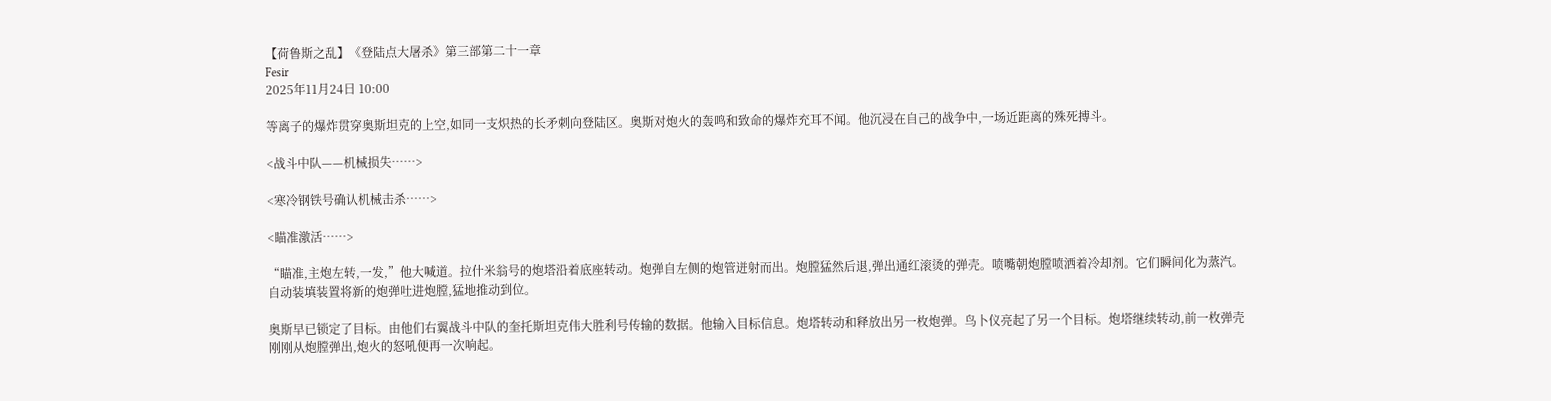【荷鲁斯之乱】《登陆点大屠杀》第三部第二十一章
Fesir
2025年11月24日 10:00

等离子的爆炸贯穿奥斯坦克的上空,如同一支炽热的长矛刺向登陆区。奥斯对炮火的轰鸣和致命的爆炸充耳不闻。他沉浸在自己的战争中,一场近距离的殊死搏斗。

<战斗中队——机械损失……>

<寒冷钢铁号确认机械击杀……>

<瞄准激活……>

“瞄准,主炮左转,一发,”他大喊道。拉什米翁号的炮塔沿着底座转动。炮弹自左侧的炮管迸射而出。炮膛猛然后退,弹出通红滚烫的弹壳。喷嘴朝炮膛喷洒着冷却剂。它们瞬间化为蒸汽。自动装填装置将新的炮弹吐进炮膛,猛地推动到位。

奥斯早已锁定了目标。由他们右翼战斗中队的奎托斯坦克伟大胜利号传输的数据。他输入目标信息。炮塔转动和释放出另一枚炮弹。鸟卜仪亮起了另一个目标。炮塔继续转动,前一枚弹壳刚刚从炮膛弹出,炮火的怒吼便再一次响起。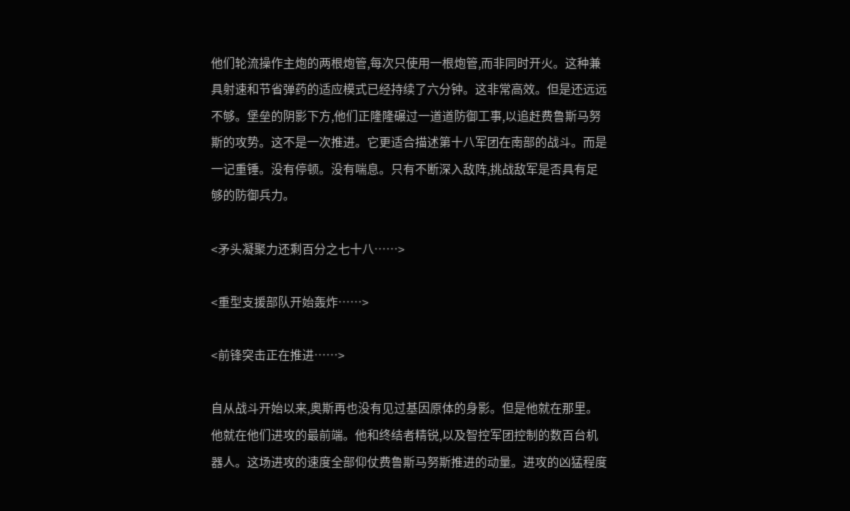他们轮流操作主炮的两根炮管,每次只使用一根炮管,而非同时开火。这种兼具射速和节省弹药的适应模式已经持续了六分钟。这非常高效。但是还远远不够。堡垒的阴影下方,他们正隆隆碾过一道道防御工事,以追赶费鲁斯马努斯的攻势。这不是一次推进。它更适合描述第十八军团在南部的战斗。而是一记重锤。没有停顿。没有喘息。只有不断深入敌阵,挑战敌军是否具有足够的防御兵力。

<矛头凝聚力还剩百分之七十八……>

<重型支援部队开始轰炸……>

<前锋突击正在推进……>

自从战斗开始以来,奥斯再也没有见过基因原体的身影。但是他就在那里。他就在他们进攻的最前端。他和终结者精锐,以及智控军团控制的数百台机器人。这场进攻的速度全部仰仗费鲁斯马努斯推进的动量。进攻的凶猛程度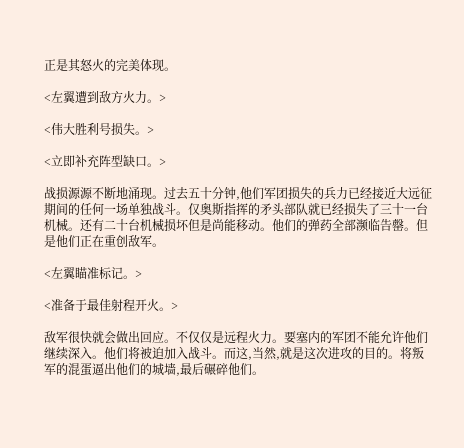正是其怒火的完美体现。

<左翼遭到敌方火力。>

<伟大胜利号损失。>

<立即补充阵型缺口。>

战损源源不断地涌现。过去五十分钟,他们军团损失的兵力已经接近大远征期间的任何一场单独战斗。仅奥斯指挥的矛头部队就已经损失了三十一台机械。还有二十台机械损坏但是尚能移动。他们的弹药全部濒临告罄。但是他们正在重创敌军。

<左翼瞄准标记。>

<准备于最佳射程开火。>

敌军很快就会做出回应。不仅仅是远程火力。要塞内的军团不能允许他们继续深入。他们将被迫加入战斗。而这,当然,就是这次进攻的目的。将叛军的混蛋逼出他们的城墙,最后碾碎他们。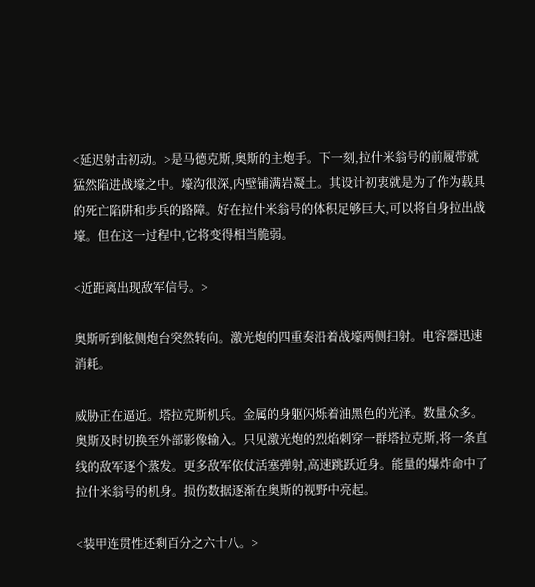<延迟射击初动。>是马德克斯,奥斯的主炮手。下一刻,拉什米翁号的前履带就猛然陷进战壕之中。壕沟很深,内壁铺满岩凝土。其设计初衷就是为了作为载具的死亡陷阱和步兵的路障。好在拉什米翁号的体积足够巨大,可以将自身拉出战壕。但在这一过程中,它将变得相当脆弱。

<近距离出现敌军信号。>

奥斯听到舷侧炮台突然转向。激光炮的四重奏沿着战壕两侧扫射。电容器迅速消耗。

威胁正在逼近。塔拉克斯机兵。金属的身躯闪烁着油黑色的光泽。数量众多。奥斯及时切换至外部影像输入。只见激光炮的烈焰刺穿一群塔拉克斯,将一条直线的敌军逐个蒸发。更多敌军依仗活塞弹射,高速跳跃近身。能量的爆炸命中了拉什米翁号的机身。损伤数据逐渐在奥斯的视野中亮起。

<装甲连贯性还剩百分之六十八。>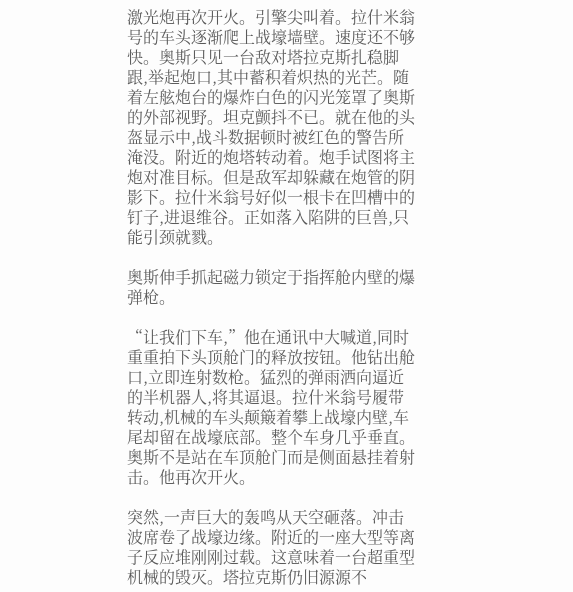激光炮再次开火。引擎尖叫着。拉什米翁号的车头逐渐爬上战壕墙壁。速度还不够快。奥斯只见一台敌对塔拉克斯扎稳脚跟,举起炮口,其中蓄积着炽热的光芒。随着左舷炮台的爆炸白色的闪光笼罩了奥斯的外部视野。坦克颤抖不已。就在他的头盔显示中,战斗数据顿时被红色的警告所淹没。附近的炮塔转动着。炮手试图将主炮对准目标。但是敌军却躲藏在炮管的阴影下。拉什米翁号好似一根卡在凹槽中的钉子,进退维谷。正如落入陷阱的巨兽,只能引颈就戮。

奥斯伸手抓起磁力锁定于指挥舱内壁的爆弹枪。

“让我们下车,”他在通讯中大喊道,同时重重拍下头顶舱门的释放按钮。他钻出舱口,立即连射数枪。猛烈的弹雨洒向逼近的半机器人,将其逼退。拉什米翁号履带转动,机械的车头颠簸着攀上战壕内壁,车尾却留在战壕底部。整个车身几乎垂直。奥斯不是站在车顶舱门而是侧面悬挂着射击。他再次开火。

突然,一声巨大的轰鸣从天空砸落。冲击波席卷了战壕边缘。附近的一座大型等离子反应堆刚刚过载。这意味着一台超重型机械的毁灭。塔拉克斯仍旧源源不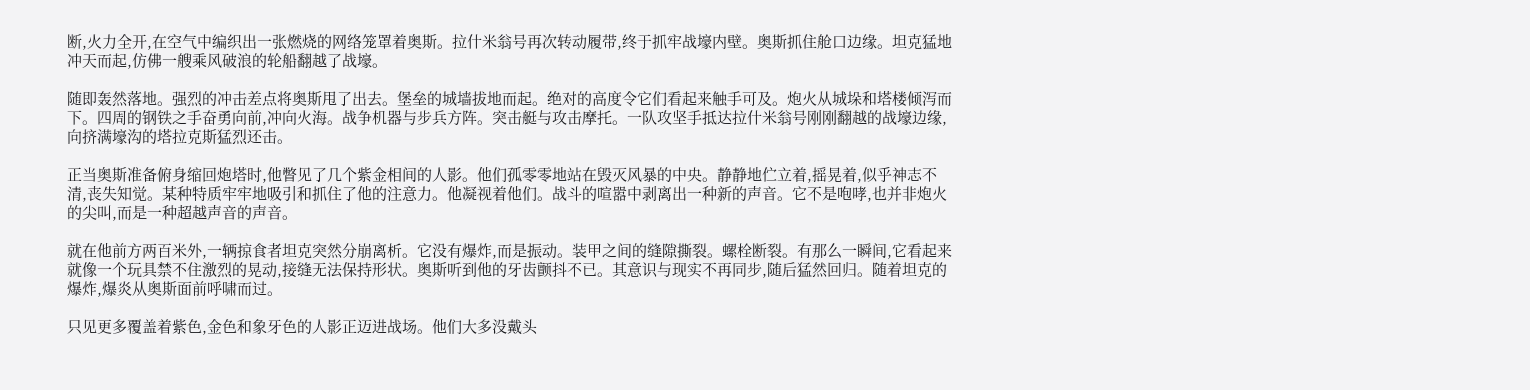断,火力全开,在空气中编织出一张燃烧的网络笼罩着奥斯。拉什米翁号再次转动履带,终于抓牢战壕内壁。奥斯抓住舱口边缘。坦克猛地冲天而起,仿佛一艘乘风破浪的轮船翻越了战壕。

随即轰然落地。强烈的冲击差点将奥斯甩了出去。堡垒的城墙拔地而起。绝对的高度令它们看起来触手可及。炮火从城垛和塔楼倾泻而下。四周的钢铁之手奋勇向前,冲向火海。战争机器与步兵方阵。突击艇与攻击摩托。一队攻坚手抵达拉什米翁号刚刚翻越的战壕边缘,向挤满壕沟的塔拉克斯猛烈还击。

正当奥斯准备俯身缩回炮塔时,他瞥见了几个紫金相间的人影。他们孤零零地站在毁灭风暴的中央。静静地伫立着,摇晃着,似乎神志不清,丧失知觉。某种特质牢牢地吸引和抓住了他的注意力。他凝视着他们。战斗的喧嚣中剥离出一种新的声音。它不是咆哮,也并非炮火的尖叫,而是一种超越声音的声音。

就在他前方两百米外,一辆掠食者坦克突然分崩离析。它没有爆炸,而是振动。装甲之间的缝隙撕裂。螺栓断裂。有那么一瞬间,它看起来就像一个玩具禁不住激烈的晃动,接缝无法保持形状。奥斯听到他的牙齿颤抖不已。其意识与现实不再同步,随后猛然回归。随着坦克的爆炸,爆炎从奥斯面前呼啸而过。

只见更多覆盖着紫色,金色和象牙色的人影正迈进战场。他们大多没戴头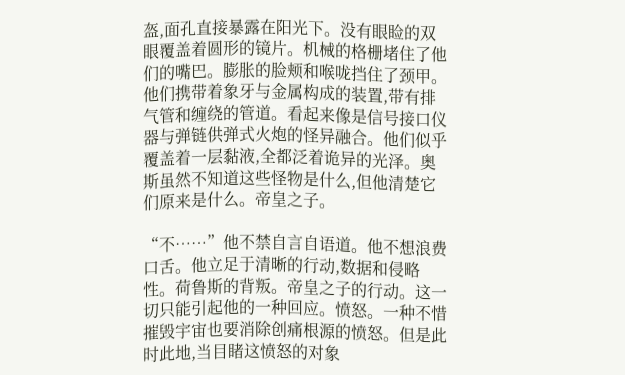盔,面孔直接暴露在阳光下。没有眼睑的双眼覆盖着圆形的镜片。机械的格栅堵住了他们的嘴巴。膨胀的脸颊和喉咙挡住了颈甲。他们携带着象牙与金属构成的装置,带有排气管和缠绕的管道。看起来像是信号接口仪器与弹链供弹式火炮的怪异融合。他们似乎覆盖着一层黏液,全都泛着诡异的光泽。奥斯虽然不知道这些怪物是什么,但他清楚它们原来是什么。帝皇之子。

“不……”他不禁自言自语道。他不想浪费口舌。他立足于清晰的行动,数据和侵略性。荷鲁斯的背叛。帝皇之子的行动。这一切只能引起他的一种回应。愤怒。一种不惜摧毁宇宙也要消除创痛根源的愤怒。但是此时此地,当目睹这愤怒的对象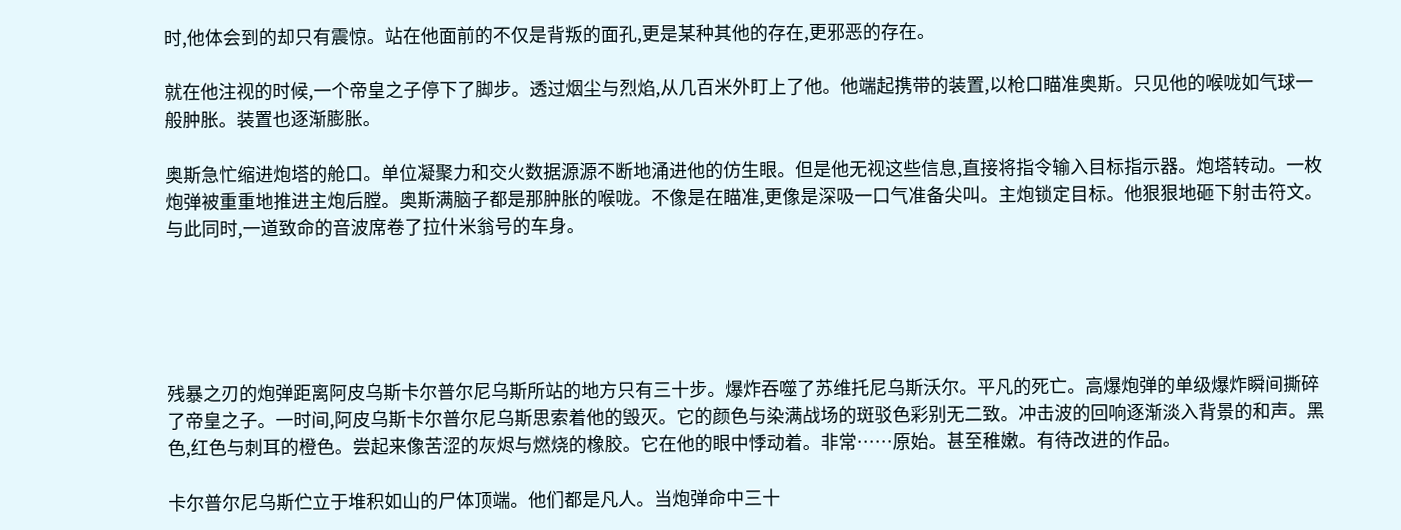时,他体会到的却只有震惊。站在他面前的不仅是背叛的面孔,更是某种其他的存在,更邪恶的存在。

就在他注视的时候,一个帝皇之子停下了脚步。透过烟尘与烈焰,从几百米外盯上了他。他端起携带的装置,以枪口瞄准奥斯。只见他的喉咙如气球一般肿胀。装置也逐渐膨胀。

奥斯急忙缩进炮塔的舱口。单位凝聚力和交火数据源源不断地涌进他的仿生眼。但是他无视这些信息,直接将指令输入目标指示器。炮塔转动。一枚炮弹被重重地推进主炮后膛。奥斯满脑子都是那肿胀的喉咙。不像是在瞄准,更像是深吸一口气准备尖叫。主炮锁定目标。他狠狠地砸下射击符文。与此同时,一道致命的音波席卷了拉什米翁号的车身。





残暴之刃的炮弹距离阿皮乌斯卡尔普尔尼乌斯所站的地方只有三十步。爆炸吞噬了苏维托尼乌斯沃尔。平凡的死亡。高爆炮弹的单级爆炸瞬间撕碎了帝皇之子。一时间,阿皮乌斯卡尔普尔尼乌斯思索着他的毁灭。它的颜色与染满战场的斑驳色彩别无二致。冲击波的回响逐渐淡入背景的和声。黑色,红色与刺耳的橙色。尝起来像苦涩的灰烬与燃烧的橡胶。它在他的眼中悸动着。非常……原始。甚至稚嫩。有待改进的作品。

卡尔普尔尼乌斯伫立于堆积如山的尸体顶端。他们都是凡人。当炮弹命中三十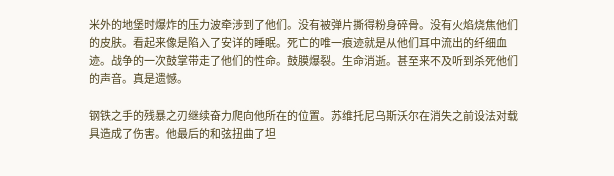米外的地堡时爆炸的压力波牵涉到了他们。没有被弹片撕得粉身碎骨。没有火焰烧焦他们的皮肤。看起来像是陷入了安详的睡眠。死亡的唯一痕迹就是从他们耳中流出的纤细血迹。战争的一次鼓掌带走了他们的性命。鼓膜爆裂。生命消逝。甚至来不及听到杀死他们的声音。真是遗憾。

钢铁之手的残暴之刃继续奋力爬向他所在的位置。苏维托尼乌斯沃尔在消失之前设法对载具造成了伤害。他最后的和弦扭曲了坦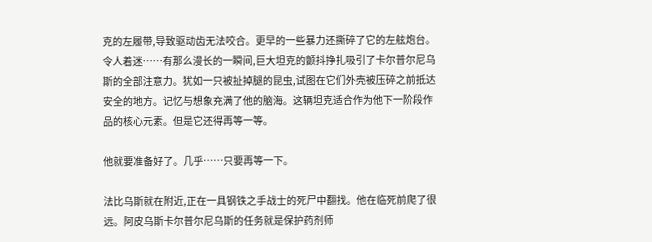克的左履带,导致驱动齿无法咬合。更早的一些暴力还撕碎了它的左舷炮台。令人着迷……有那么漫长的一瞬间,巨大坦克的颤抖挣扎吸引了卡尔普尔尼乌斯的全部注意力。犹如一只被扯掉腿的昆虫,试图在它们外壳被压碎之前抵达安全的地方。记忆与想象充满了他的脑海。这辆坦克适合作为他下一阶段作品的核心元素。但是它还得再等一等。

他就要准备好了。几乎……只要再等一下。

法比乌斯就在附近,正在一具钢铁之手战士的死尸中翻找。他在临死前爬了很远。阿皮乌斯卡尔普尔尼乌斯的任务就是保护药剂师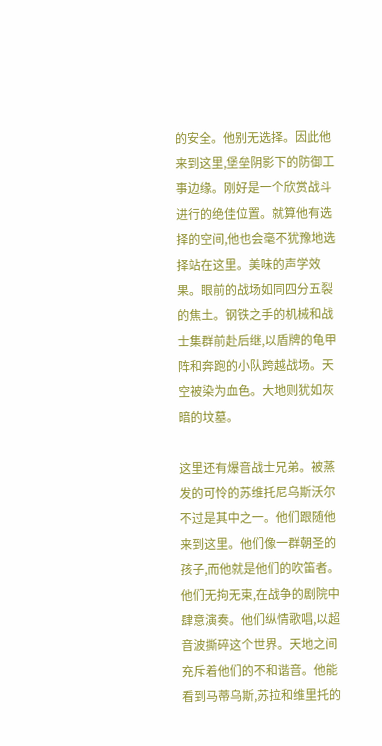的安全。他别无选择。因此他来到这里,堡垒阴影下的防御工事边缘。刚好是一个欣赏战斗进行的绝佳位置。就算他有选择的空间,他也会毫不犹豫地选择站在这里。美味的声学效果。眼前的战场如同四分五裂的焦土。钢铁之手的机械和战士集群前赴后继,以盾牌的龟甲阵和奔跑的小队跨越战场。天空被染为血色。大地则犹如灰暗的坟墓。

这里还有爆音战士兄弟。被蒸发的可怜的苏维托尼乌斯沃尔不过是其中之一。他们跟随他来到这里。他们像一群朝圣的孩子,而他就是他们的吹笛者。他们无拘无束,在战争的剧院中肆意演奏。他们纵情歌唱,以超音波撕碎这个世界。天地之间充斥着他们的不和谐音。他能看到马蒂乌斯,苏拉和维里托的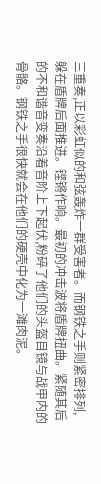三重奏,正以彩虹似的和弦轰炸一群受害者。而钢铁之手则紧密排列,躲在盾牌后面推进。铿锵作响。最初的冲击波将盾牌扭曲。紧随其后的不和谐音变奏沿着音阶上下起伏,粉碎了他们的头盔目镜与战甲内的骨骼。钢铁之手很快就会在他们的硬壳中化为一滩肉泥。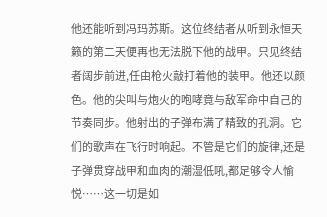他还能听到冯玛苏斯。这位终结者从听到永恒天籁的第二天便再也无法脱下他的战甲。只见终结者阔步前进,任由枪火敲打着他的装甲。他还以颜色。他的尖叫与炮火的咆哮竟与敌军命中自己的节奏同步。他射出的子弹布满了精致的孔洞。它们的歌声在飞行时响起。不管是它们的旋律,还是子弹贯穿战甲和血肉的潮湿低吼,都足够令人愉悦……这一切是如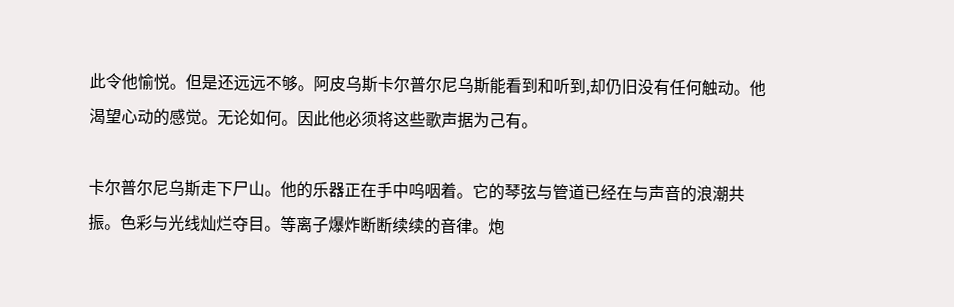此令他愉悦。但是还远远不够。阿皮乌斯卡尔普尔尼乌斯能看到和听到,却仍旧没有任何触动。他渴望心动的感觉。无论如何。因此他必须将这些歌声据为己有。

卡尔普尔尼乌斯走下尸山。他的乐器正在手中呜咽着。它的琴弦与管道已经在与声音的浪潮共振。色彩与光线灿烂夺目。等离子爆炸断断续续的音律。炮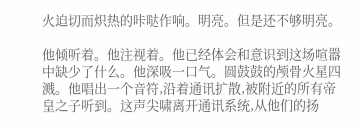火迫切而炽热的咔哒作响。明亮。但是还不够明亮。

他倾听着。他注视着。他已经体会和意识到这场喧嚣中缺少了什么。他深吸一口气。圆鼓鼓的颅骨火星四溅。他唱出一个音符,沿着通讯扩散,被附近的所有帝皇之子听到。这声尖啸离开通讯系统,从他们的扬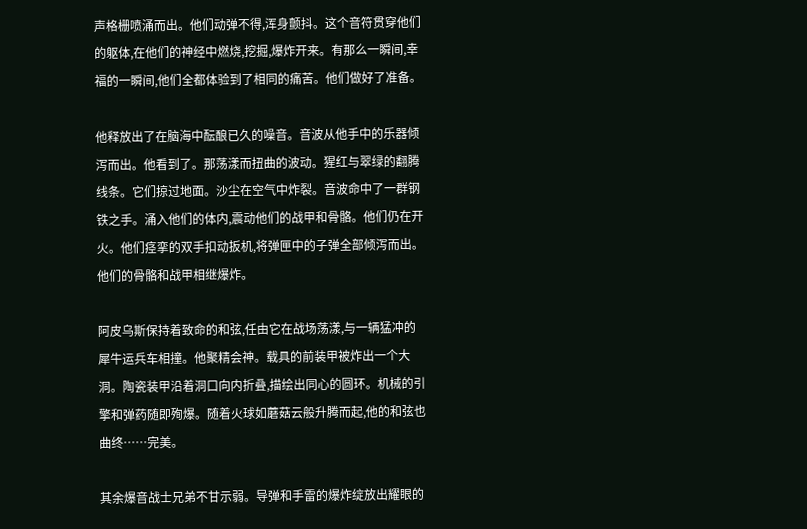声格栅喷涌而出。他们动弹不得,浑身颤抖。这个音符贯穿他们的躯体,在他们的神经中燃烧,挖掘,爆炸开来。有那么一瞬间,幸福的一瞬间,他们全都体验到了相同的痛苦。他们做好了准备。

他释放出了在脑海中酝酿已久的噪音。音波从他手中的乐器倾泻而出。他看到了。那荡漾而扭曲的波动。猩红与翠绿的翻腾线条。它们掠过地面。沙尘在空气中炸裂。音波命中了一群钢铁之手。涌入他们的体内,震动他们的战甲和骨骼。他们仍在开火。他们痉挛的双手扣动扳机,将弹匣中的子弹全部倾泻而出。他们的骨骼和战甲相继爆炸。

阿皮乌斯保持着致命的和弦,任由它在战场荡漾,与一辆猛冲的犀牛运兵车相撞。他聚精会神。载具的前装甲被炸出一个大洞。陶瓷装甲沿着洞口向内折叠,描绘出同心的圆环。机械的引擎和弹药随即殉爆。随着火球如蘑菇云般升腾而起,他的和弦也曲终……完美。

其余爆音战士兄弟不甘示弱。导弹和手雷的爆炸绽放出耀眼的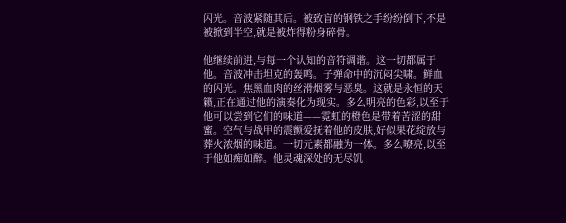闪光。音波紧随其后。被致盲的钢铁之手纷纷倒下,不是被掀到半空,就是被炸得粉身碎骨。

他继续前进,与每一个认知的音符调谐。这一切都属于他。音波冲击坦克的轰鸣。子弹命中的沉闷尖啸。鲜血的闪光。焦黑血肉的丝滑烟雾与恶臭。这就是永恒的天籁,正在通过他的演奏化为现实。多么明亮的色彩,以至于他可以尝到它们的味道——霓虹的橙色是带着苦涩的甜蜜。空气与战甲的震颤爱抚着他的皮肤,好似果花绽放与葬火浓烟的味道。一切元素都融为一体。多么嘹亮,以至于他如痴如醉。他灵魂深处的无尽饥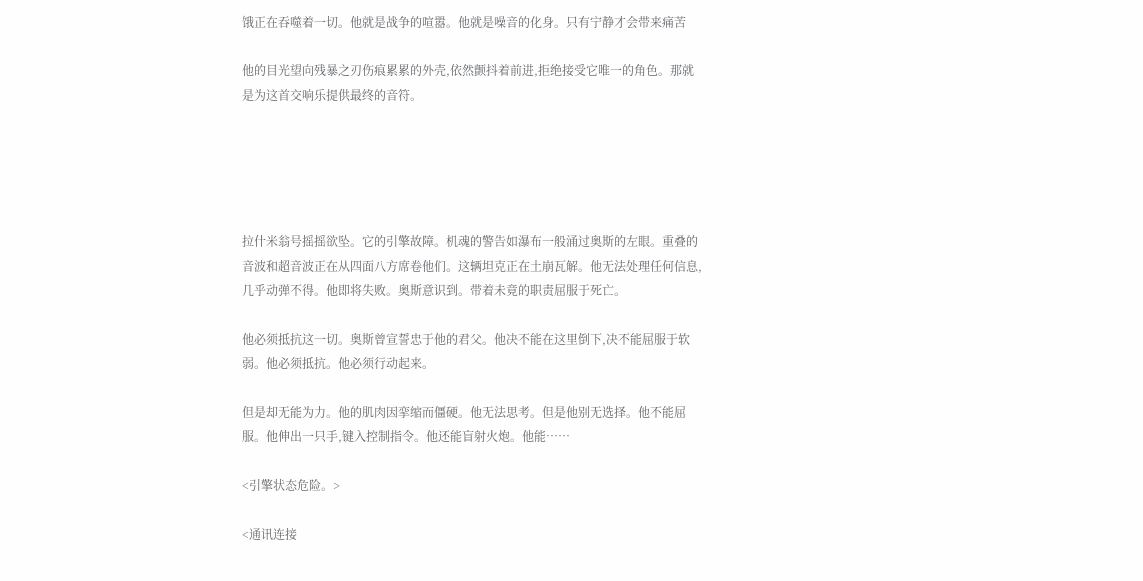饿正在吞噬着一切。他就是战争的喧嚣。他就是噪音的化身。只有宁静才会带来痛苦

他的目光望向残暴之刃伤痕累累的外壳,依然颤抖着前进,拒绝接受它唯一的角色。那就是为这首交响乐提供最终的音符。





拉什米翁号摇摇欲坠。它的引擎故障。机魂的警告如瀑布一般涌过奥斯的左眼。重叠的音波和超音波正在从四面八方席卷他们。这辆坦克正在土崩瓦解。他无法处理任何信息,几乎动弹不得。他即将失败。奥斯意识到。带着未竟的职责屈服于死亡。

他必须抵抗这一切。奥斯曾宣誓忠于他的君父。他决不能在这里倒下,决不能屈服于软弱。他必须抵抗。他必须行动起来。

但是却无能为力。他的肌肉因挛缩而僵硬。他无法思考。但是他别无选择。他不能屈服。他伸出一只手,键入控制指令。他还能盲射火炮。他能……

<引擎状态危险。>

<通讯连接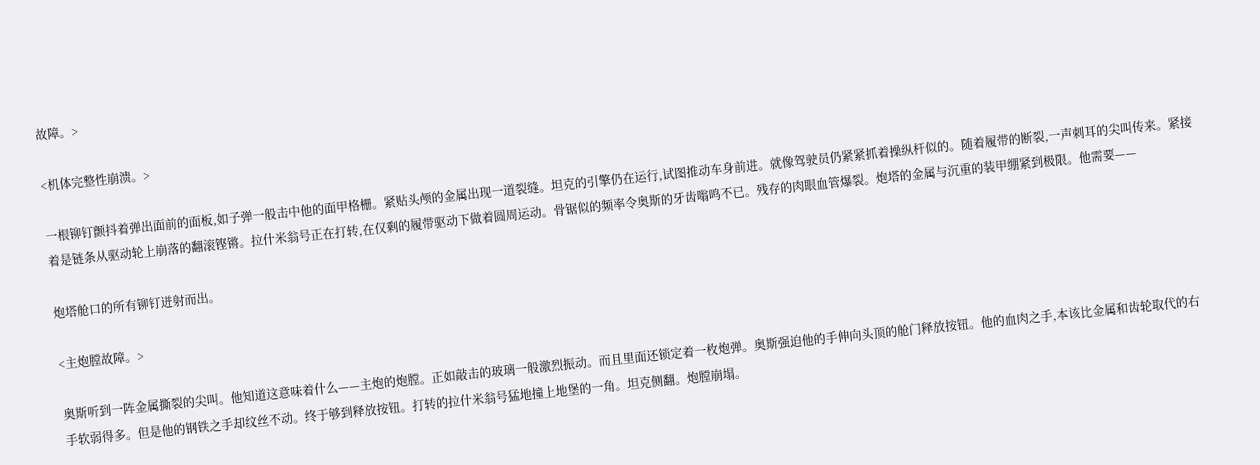故障。>

<机体完整性崩溃。>

一根铆钉颤抖着弹出面前的面板,如子弹一般击中他的面甲格栅。紧贴头颅的金属出现一道裂缝。坦克的引擎仍在运行,试图推动车身前进。就像驾驶员仍紧紧抓着操纵杆似的。随着履带的断裂,一声刺耳的尖叫传来。紧接着是链条从驱动轮上崩落的翻滚铿锵。拉什米翁号正在打转,在仅剩的履带驱动下做着圆周运动。骨锯似的频率令奥斯的牙齿嗡鸣不已。残存的肉眼血管爆裂。炮塔的金属与沉重的装甲绷紧到极限。他需要——

炮塔舱口的所有铆钉迸射而出。

<主炮膛故障。>

奥斯听到一阵金属撕裂的尖叫。他知道这意味着什么——主炮的炮膛。正如敲击的玻璃一般激烈振动。而且里面还锁定着一枚炮弹。奥斯强迫他的手伸向头顶的舱门释放按钮。他的血肉之手,本该比金属和齿轮取代的右手软弱得多。但是他的钢铁之手却纹丝不动。终于够到释放按钮。打转的拉什米翁号猛地撞上地堡的一角。坦克侧翻。炮膛崩塌。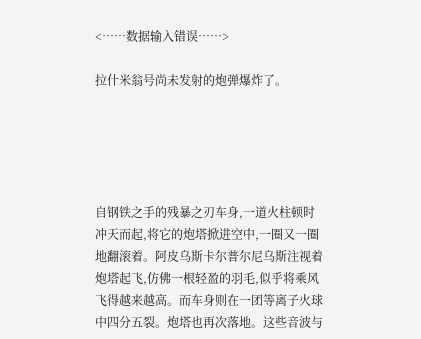<……数据输入错误……>

拉什米翁号尚未发射的炮弹爆炸了。





自钢铁之手的残暴之刃车身,一道火柱顿时冲天而起,将它的炮塔掀进空中,一圈又一圈地翻滚着。阿皮乌斯卡尔普尔尼乌斯注视着炮塔起飞,仿佛一根轻盈的羽毛,似乎将乘风飞得越来越高。而车身则在一团等离子火球中四分五裂。炮塔也再次落地。这些音波与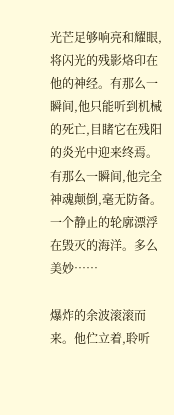光芒足够响亮和耀眼,将闪光的残影烙印在他的神经。有那么一瞬间,他只能听到机械的死亡,目睹它在残阳的炎光中迎来终焉。有那么一瞬间,他完全神魂颠倒,毫无防备。一个静止的轮廓漂浮在毁灭的海洋。多么美妙……

爆炸的余波滚滚而来。他伫立着,聆听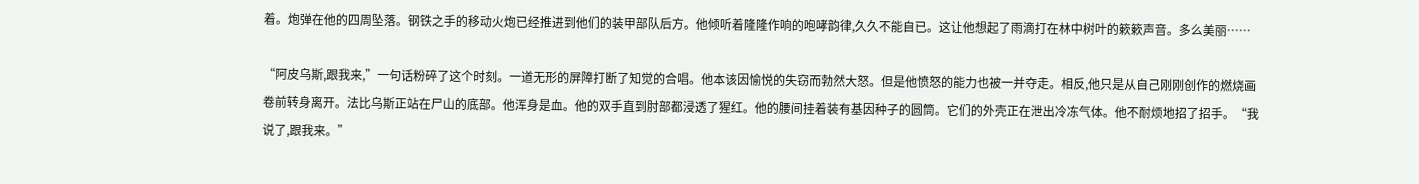着。炮弹在他的四周坠落。钢铁之手的移动火炮已经推进到他们的装甲部队后方。他倾听着隆隆作响的咆哮韵律,久久不能自已。这让他想起了雨滴打在林中树叶的簌簌声音。多么美丽……

“阿皮乌斯,跟我来,”一句话粉碎了这个时刻。一道无形的屏障打断了知觉的合唱。他本该因愉悦的失窃而勃然大怒。但是他愤怒的能力也被一并夺走。相反,他只是从自己刚刚创作的燃烧画卷前转身离开。法比乌斯正站在尸山的底部。他浑身是血。他的双手直到肘部都浸透了猩红。他的腰间挂着装有基因种子的圆筒。它们的外壳正在泄出冷冻气体。他不耐烦地招了招手。“我说了,跟我来。”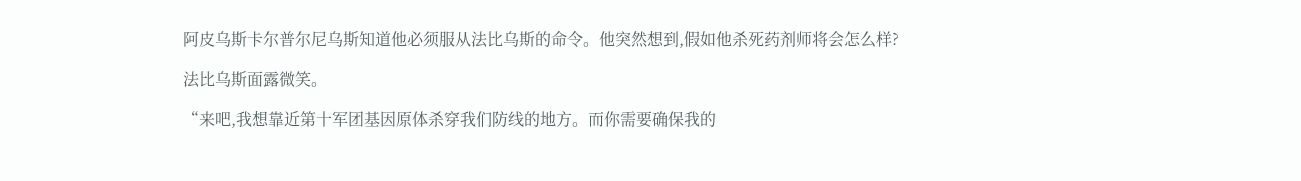阿皮乌斯卡尔普尔尼乌斯知道他必须服从法比乌斯的命令。他突然想到,假如他杀死药剂师将会怎么样?

法比乌斯面露微笑。

“来吧,我想靠近第十军团基因原体杀穿我们防线的地方。而你需要确保我的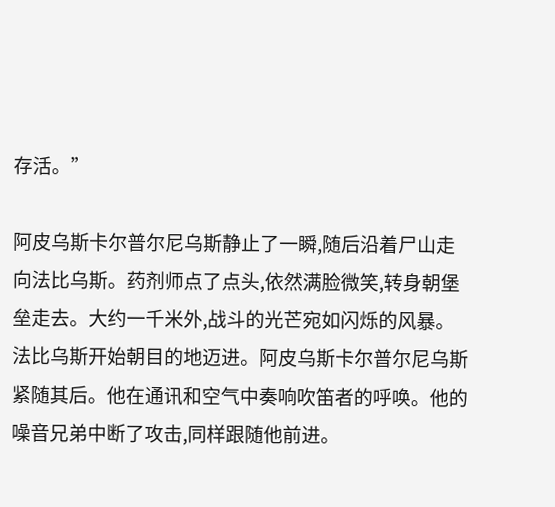存活。”

阿皮乌斯卡尔普尔尼乌斯静止了一瞬,随后沿着尸山走向法比乌斯。药剂师点了点头,依然满脸微笑,转身朝堡垒走去。大约一千米外,战斗的光芒宛如闪烁的风暴。法比乌斯开始朝目的地迈进。阿皮乌斯卡尔普尔尼乌斯紧随其后。他在通讯和空气中奏响吹笛者的呼唤。他的噪音兄弟中断了攻击,同样跟随他前进。